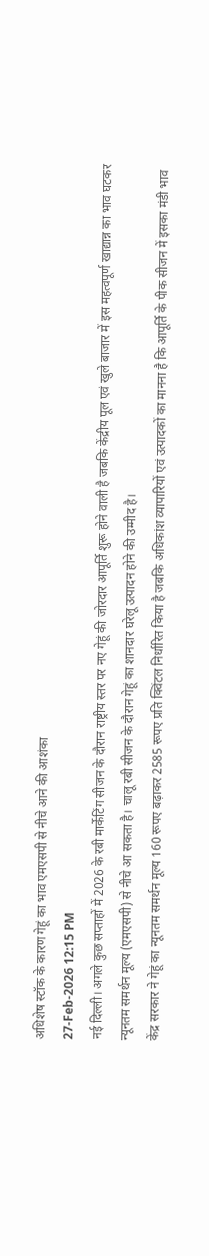अधिशेष स्टॉक के कारण गेहूं का भाव एमएसपी से नीचे आने की आशंका
27-Feb-2026 12:15 PM
नई दिल्ली। अगले कुछ सप्ताहों में 2026 के रबी मार्केटिंग सीजन के दौरान राष्ट्रीय स्तर पर नए गेहूं की जोरदार आपूर्ति शुरू होने वाली है जबकि केंद्रीय पूल एवं खुले बाजार में इस महत्वपूर्ण खाद्यान्न का भाव घटकर न्यूनतम समर्थन मूल्य (एमएसपी) से नीचे आ सकता है। चालू रबी सीजन के दौरान गेहूं का शानदार घरेलू उत्पादन होने की उम्मीद है।
केंद्र सरकार ने गेहूं का न्यूनतम समर्थन मूल्य 160 रूपए बढ़ाकर 2585 रूपए प्रति क्विंटल निर्धारित किया है जबकि अधिकांश व्यापारियों एवं उत्पादकों का मानना है कि आपूर्ति के पीक सीजन में इसका मंडी भाव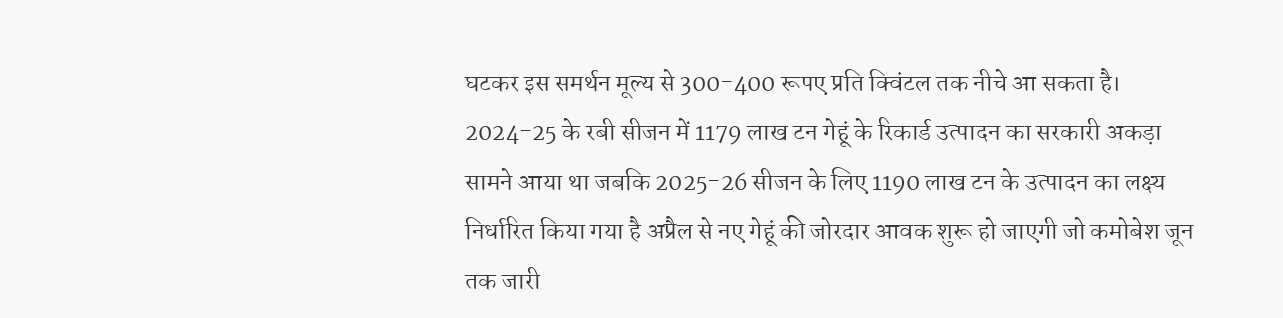घटकर इस समर्थन मूल्य से 300-400 रूपए प्रति क्विंटल तक नीचे आ सकता है।
2024-25 के रबी सीजन में 1179 लाख टन गेहूं के रिकार्ड उत्पादन का सरकारी अकड़ा सामने आया था जबकि 2025-26 सीजन के लिए 1190 लाख टन के उत्पादन का लक्ष्य निर्धारित किया गया है अप्रैल से नए गेहूं की जोरदार आवक शुरू हो जाएगी जो कमोबेश जून तक जारी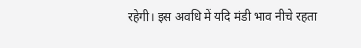रहेगी। इस अवधि में यदि मंडी भाव नीचे रहता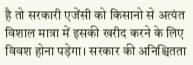है तो सरकारी एजेंसी को किसानो से अत्यंत विशाल मात्रा में इसकी खरीद करने के लिए विवश होना पड़ेगा। सरकार की अनिश्चितता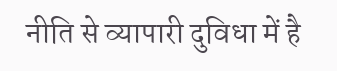नीति से व्यापारी दुविधा में है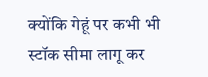क्योंकि गेहूं पर कभी भी स्टॉक सीमा लागू कर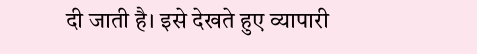दी जाती है। इसे देखते हुए व्यापारी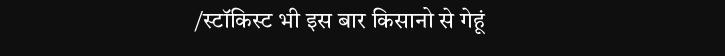/स्टॉकिस्ट भी इस बार किसानो से गेहूं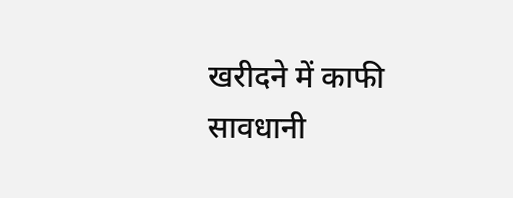खरीदने में काफी सावधानी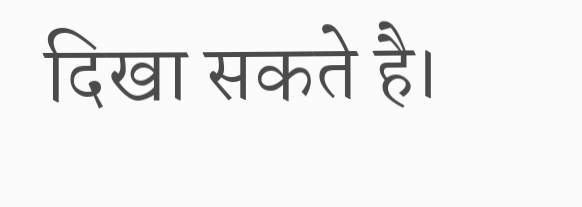दिखा सकते है।